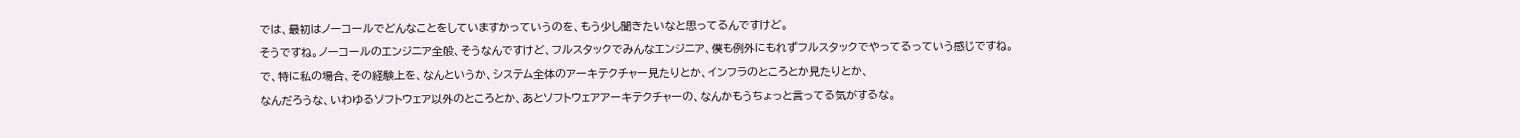では、最初はノーコールでどんなことをしていますかっていうのを、もう少し聞きたいなと思ってるんですけど。
そうですね。ノーコールのエンジニア全般、そうなんですけど、フルスタックでみんなエンジニア、僕も例外にもれずフルスタックでやってるっていう感じですね。
で、特に私の場合、その経験上を、なんというか、システム全体のアーキテクチャー見たりとか、インフラのところとか見たりとか、
なんだろうな、いわゆるソフトウェア以外のところとか、あとソフトウェアアーキテクチャーの、なんかもうちょっと言ってる気がするな。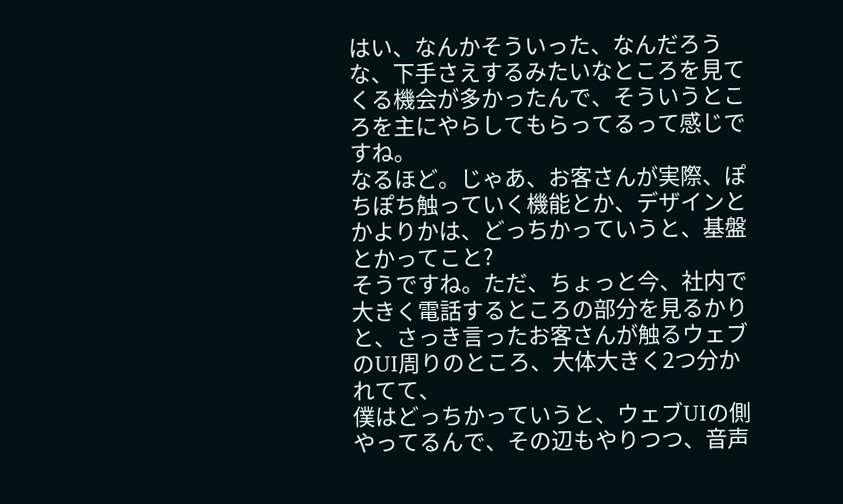はい、なんかそういった、なんだろうな、下手さえするみたいなところを見てくる機会が多かったんで、そういうところを主にやらしてもらってるって感じですね。
なるほど。じゃあ、お客さんが実際、ぽちぽち触っていく機能とか、デザインとかよりかは、どっちかっていうと、基盤とかってこと?
そうですね。ただ、ちょっと今、社内で大きく電話するところの部分を見るかりと、さっき言ったお客さんが触るウェブのUI周りのところ、大体大きく2つ分かれてて、
僕はどっちかっていうと、ウェブUIの側やってるんで、その辺もやりつつ、音声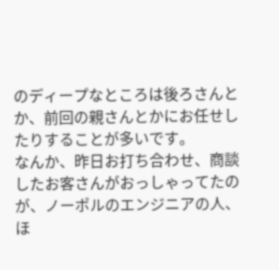のディープなところは後ろさんとか、前回の親さんとかにお任せしたりすることが多いです。
なんか、昨日お打ち合わせ、商談したお客さんがおっしゃってたのが、ノーポルのエンジニアの人、ほ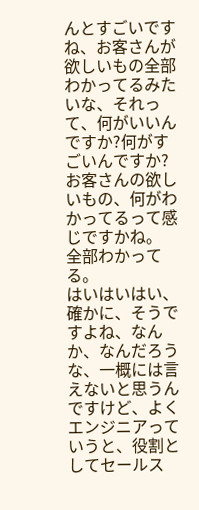んとすごいですね、お客さんが欲しいもの全部わかってるみたいな、それって、何がいいんですか?何がすごいんですか?
お客さんの欲しいもの、何がわかってるって感じですかね。
全部わかってる。
はいはいはい、確かに、そうですよね、なんか、なんだろうな、一概には言えないと思うんですけど、よくエンジニアっていうと、役割としてセールス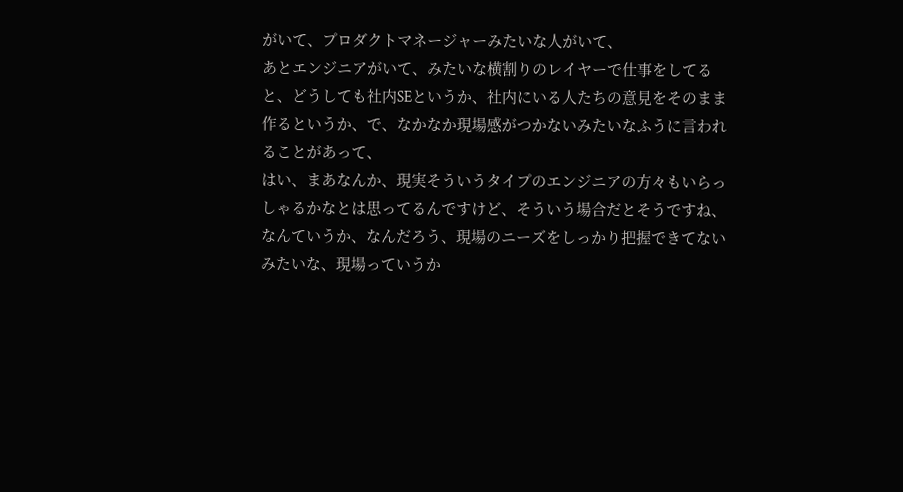がいて、プロダクトマネージャーみたいな人がいて、
あとエンジニアがいて、みたいな横割りのレイヤーで仕事をしてると、どうしても社内SEというか、社内にいる人たちの意見をそのまま作るというか、で、なかなか現場感がつかないみたいなふうに言われることがあって、
はい、まあなんか、現実そういうタイプのエンジニアの方々もいらっしゃるかなとは思ってるんですけど、そういう場合だとそうですね、なんていうか、なんだろう、現場のニーズをしっかり把握できてないみたいな、現場っていうか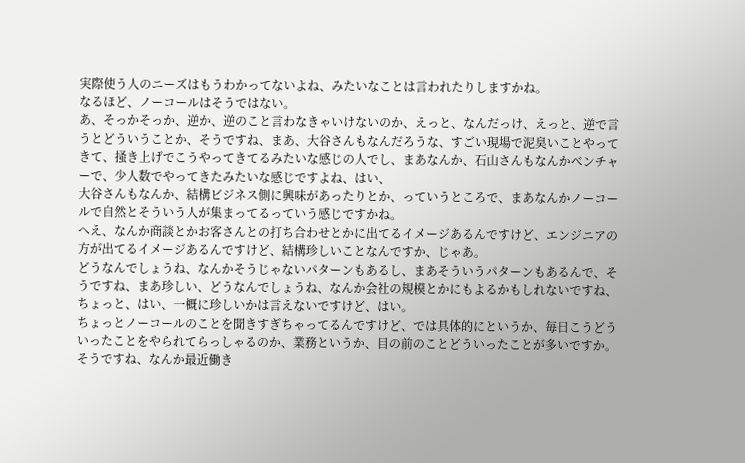実際使う人のニーズはもうわかってないよね、みたいなことは言われたりしますかね。
なるほど、ノーコールはそうではない。
あ、そっかそっか、逆か、逆のこと言わなきゃいけないのか、えっと、なんだっけ、えっと、逆で言うとどういうことか、そうですね、まあ、大谷さんもなんだろうな、すごい現場で泥臭いことやってきて、掻き上げでこうやってきてるみたいな感じの人でし、まあなんか、石山さんもなんかベンチャーで、少人数でやってきたみたいな感じですよね、はい、
大谷さんもなんか、結構ビジネス側に興味があったりとか、っていうところで、まあなんかノーコールで自然とそういう人が集まってるっていう感じですかね。
へえ、なんか商談とかお客さんとの打ち合わせとかに出てるイメージあるんですけど、エンジニアの方が出てるイメージあるんですけど、結構珍しいことなんですか、じゃあ。
どうなんでしょうね、なんかそうじゃないパターンもあるし、まあそういうパターンもあるんで、そうですね、まあ珍しい、どうなんでしょうね、なんか会社の規模とかにもよるかもしれないですね、ちょっと、はい、一概に珍しいかは言えないですけど、はい。
ちょっとノーコールのことを聞きすぎちゃってるんですけど、では具体的にというか、毎日こうどういったことをやられてらっしゃるのか、業務というか、目の前のことどういったことが多いですか。
そうですね、なんか最近働き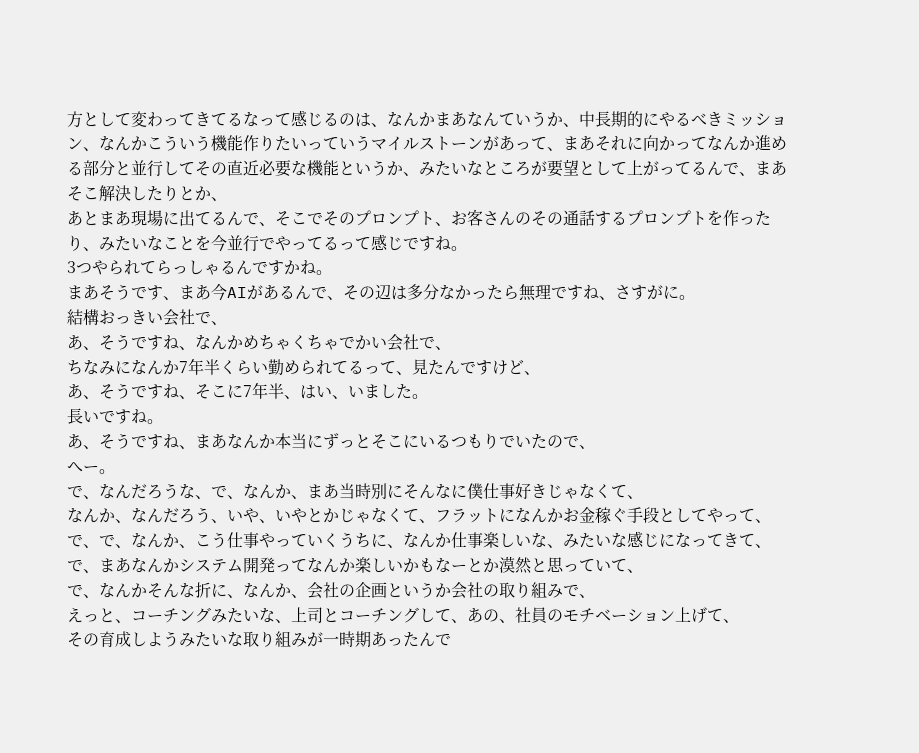方として変わってきてるなって感じるのは、なんかまあなんていうか、中長期的にやるべきミッション、なんかこういう機能作りたいっていうマイルストーンがあって、まあそれに向かってなんか進める部分と並行してその直近必要な機能というか、みたいなところが要望として上がってるんで、まあそこ解決したりとか、
あとまあ現場に出てるんで、そこでそのプロンプト、お客さんのその通話するプロンプトを作ったり、みたいなことを今並行でやってるって感じですね。
3つやられてらっしゃるんですかね。
まあそうです、まあ今AIがあるんで、その辺は多分なかったら無理ですね、さすがに。
結構おっきい会社で、
あ、そうですね、なんかめちゃくちゃでかい会社で、
ちなみになんか7年半くらい勤められてるって、見たんですけど、
あ、そうですね、そこに7年半、はい、いました。
長いですね。
あ、そうですね、まあなんか本当にずっとそこにいるつもりでいたので、
へー。
で、なんだろうな、で、なんか、まあ当時別にそんなに僕仕事好きじゃなくて、
なんか、なんだろう、いや、いやとかじゃなくて、フラットになんかお金稼ぐ手段としてやって、
で、で、なんか、こう仕事やっていくうちに、なんか仕事楽しいな、みたいな感じになってきて、
で、まあなんかシステム開発ってなんか楽しいかもなーとか漠然と思っていて、
で、なんかそんな折に、なんか、会社の企画というか会社の取り組みで、
えっと、コーチングみたいな、上司とコーチングして、あの、社員のモチベーション上げて、
その育成しようみたいな取り組みが一時期あったんで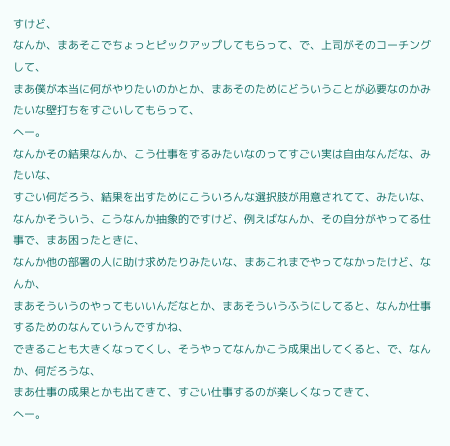すけど、
なんか、まあそこでちょっとピックアップしてもらって、で、上司がそのコーチングして、
まあ僕が本当に何がやりたいのかとか、まあそのためにどういうことが必要なのかみたいな壁打ちをすごいしてもらって、
へー。
なんかその結果なんか、こう仕事をするみたいなのってすごい実は自由なんだな、みたいな、
すごい何だろう、結果を出すためにこういろんな選択肢が用意されてて、みたいな、
なんかそういう、こうなんか抽象的ですけど、例えばなんか、その自分がやってる仕事で、まあ困ったときに、
なんか他の部署の人に助け求めたりみたいな、まあこれまでやってなかったけど、なんか、
まあそういうのやってもいいんだなとか、まあそういうふうにしてると、なんか仕事するためのなんていうんですかね、
できることも大きくなってくし、そうやってなんかこう成果出してくると、で、なんか、何だろうな、
まあ仕事の成果とかも出てきて、すごい仕事するのが楽しくなってきて、
へー。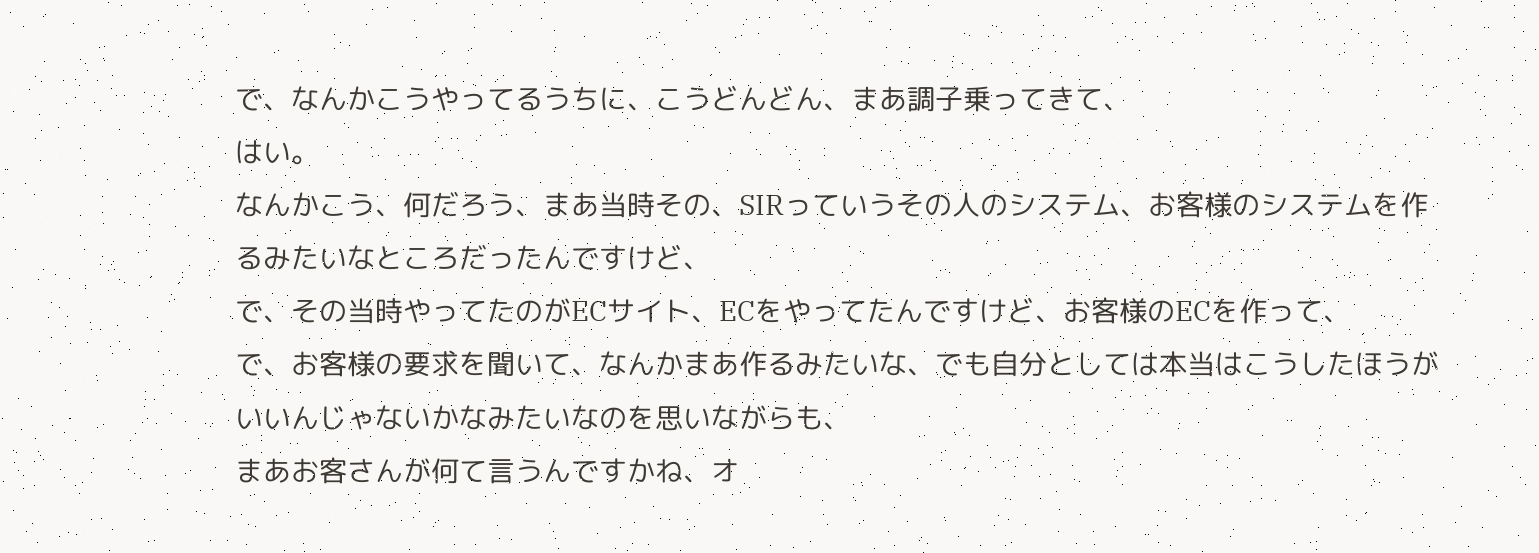で、なんかこうやってるうちに、こうどんどん、まあ調子乗ってきて、
はい。
なんかこう、何だろう、まあ当時その、SIRっていうその人のシステム、お客様のシステムを作るみたいなところだったんですけど、
で、その当時やってたのがECサイト、ECをやってたんですけど、お客様のECを作って、
で、お客様の要求を聞いて、なんかまあ作るみたいな、でも自分としては本当はこうしたほうがいいんじゃないかなみたいなのを思いながらも、
まあお客さんが何て言うんですかね、オ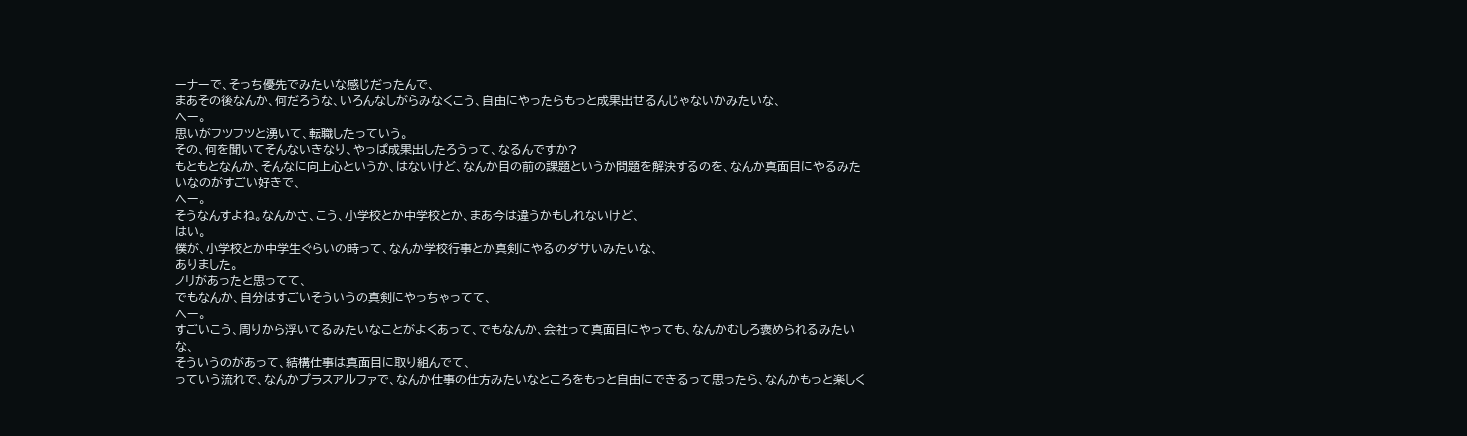ーナーで、そっち優先でみたいな感じだったんで、
まあその後なんか、何だろうな、いろんなしがらみなくこう、自由にやったらもっと成果出せるんじゃないかみたいな、
へー。
思いがフツフツと湧いて、転職したっていう。
その、何を聞いてそんないきなり、やっぱ成果出したろうって、なるんですか?
もともとなんか、そんなに向上心というか、はないけど、なんか目の前の課題というか問題を解決するのを、なんか真面目にやるみたいなのがすごい好きで、
へー。
そうなんすよね。なんかさ、こう、小学校とか中学校とか、まあ今は違うかもしれないけど、
はい。
僕が、小学校とか中学生ぐらいの時って、なんか学校行事とか真剣にやるのダサいみたいな、
ありました。
ノリがあったと思ってて、
でもなんか、自分はすごいそういうの真剣にやっちゃってて、
へー。
すごいこう、周りから浮いてるみたいなことがよくあって、でもなんか、会社って真面目にやっても、なんかむしろ褒められるみたいな、
そういうのがあって、結構仕事は真面目に取り組んでて、
っていう流れで、なんかプラスアルファで、なんか仕事の仕方みたいなところをもっと自由にできるって思ったら、なんかもっと楽しく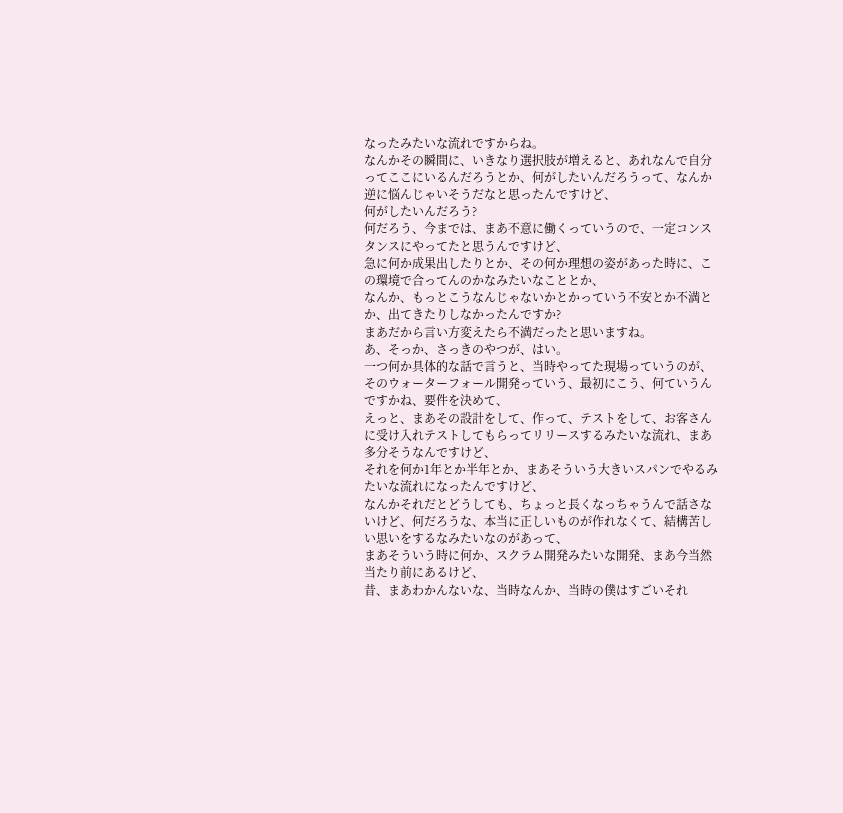なったみたいな流れですからね。
なんかその瞬間に、いきなり選択肢が増えると、あれなんで自分ってここにいるんだろうとか、何がしたいんだろうって、なんか逆に悩んじゃいそうだなと思ったんですけど、
何がしたいんだろう?
何だろう、今までは、まあ不意に働くっていうので、一定コンスタンスにやってたと思うんですけど、
急に何か成果出したりとか、その何か理想の姿があった時に、この環境で合ってんのかなみたいなこととか、
なんか、もっとこうなんじゃないかとかっていう不安とか不満とか、出てきたりしなかったんですか?
まあだから言い方変えたら不満だったと思いますね。
あ、そっか、さっきのやつが、はい。
一つ何か具体的な話で言うと、当時やってた現場っていうのが、そのウォーターフォール開発っていう、最初にこう、何ていうんですかね、要件を決めて、
えっと、まあその設計をして、作って、テストをして、お客さんに受け入れテストしてもらってリリースするみたいな流れ、まあ多分そうなんですけど、
それを何か1年とか半年とか、まあそういう大きいスパンでやるみたいな流れになったんですけど、
なんかそれだとどうしても、ちょっと長くなっちゃうんで話さないけど、何だろうな、本当に正しいものが作れなくて、結構苦しい思いをするなみたいなのがあって、
まあそういう時に何か、スクラム開発みたいな開発、まあ今当然当たり前にあるけど、
昔、まあわかんないな、当時なんか、当時の僕はすごいそれ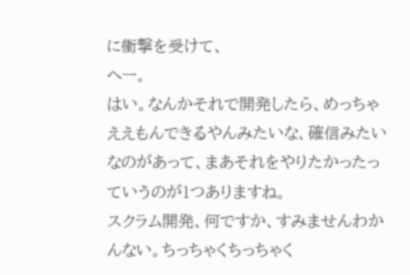に衝撃を受けて、
へー。
はい。なんかそれで開発したら、めっちゃええもんできるやんみたいな、確信みたいなのがあって、まあそれをやりたかったっていうのが1つありますね。
スクラム開発、何ですか、すみませんわかんない。ちっちゃくちっちゃく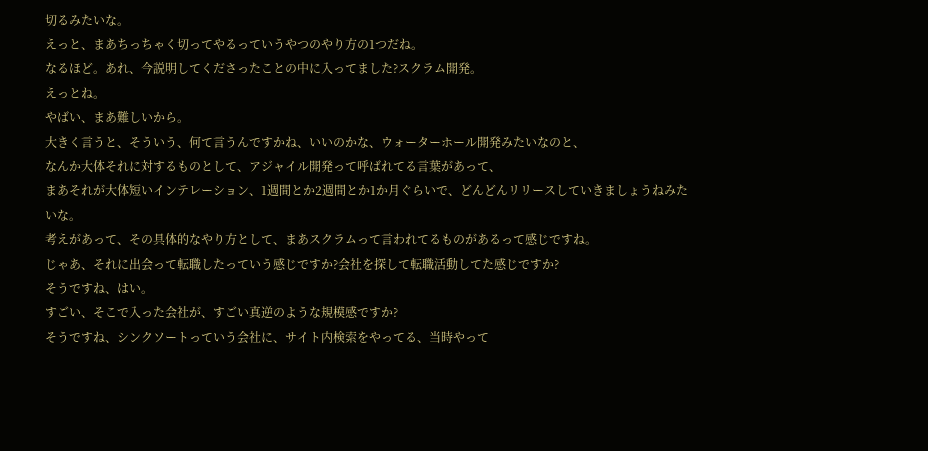切るみたいな。
えっと、まあちっちゃく切ってやるっていうやつのやり方の1つだね。
なるほど。あれ、今説明してくださったことの中に入ってました?スクラム開発。
えっとね。
やばい、まあ難しいから。
大きく言うと、そういう、何て言うんですかね、いいのかな、ウォーターホール開発みたいなのと、
なんか大体それに対するものとして、アジャイル開発って呼ばれてる言葉があって、
まあそれが大体短いインテレーション、1週間とか2週間とか1か月ぐらいで、どんどんリリースしていきましょうねみたいな。
考えがあって、その具体的なやり方として、まあスクラムって言われてるものがあるって感じですね。
じゃあ、それに出会って転職したっていう感じですか?会社を探して転職活動してた感じですか?
そうですね、はい。
すごい、そこで入った会社が、すごい真逆のような規模感ですか?
そうですね、シンクソートっていう会社に、サイト内検索をやってる、当時やって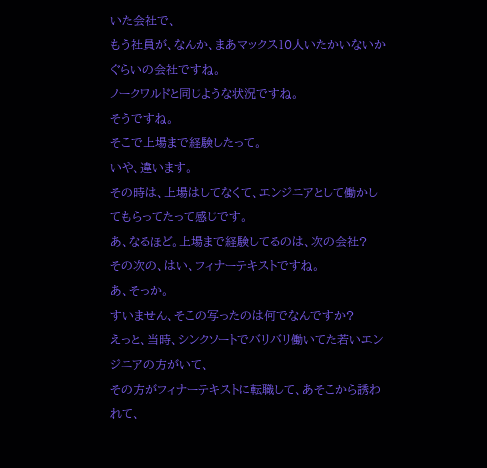いた会社で、
もう社員が、なんか、まあマックス10人いたかいないかぐらいの会社ですね。
ノークワルドと同じような状況ですね。
そうですね。
そこで上場まで経験したって。
いや、違います。
その時は、上場はしてなくて、エンジニアとして働かしてもらってたって感じです。
あ、なるほど。上場まで経験してるのは、次の会社?
その次の、はい、フィナーテキストですね。
あ、そっか。
すいません、そこの写ったのは何でなんですか?
えっと、当時、シンクソートでバリバリ働いてた若いエンジニアの方がいて、
その方がフィナーテキストに転職して、あそこから誘われて、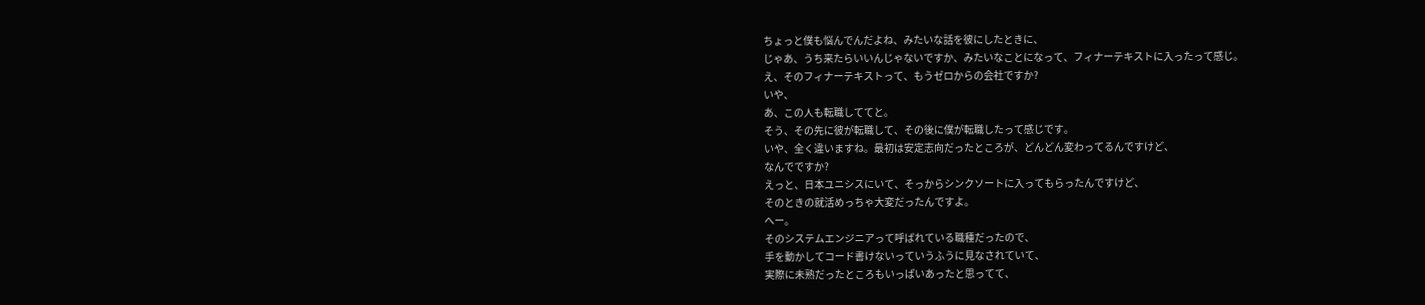ちょっと僕も悩んでんだよね、みたいな話を彼にしたときに、
じゃあ、うち来たらいいんじゃないですか、みたいなことになって、フィナーテキストに入ったって感じ。
え、そのフィナーテキストって、もうゼロからの会社ですか?
いや、
あ、この人も転職しててと。
そう、その先に彼が転職して、その後に僕が転職したって感じです。
いや、全く違いますね。最初は安定志向だったところが、どんどん変わってるんですけど、
なんでですか?
えっと、日本ユニシスにいて、そっからシンクソートに入ってもらったんですけど、
そのときの就活めっちゃ大変だったんですよ。
へー。
そのシステムエンジニアって呼ばれている職種だったので、
手を動かしてコード書けないっていうふうに見なされていて、
実際に未熟だったところもいっぱいあったと思ってて、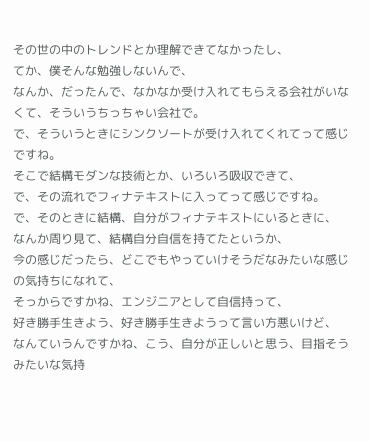その世の中のトレンドとか理解できてなかったし、
てか、僕そんな勉強しないんで、
なんか、だったんで、なかなか受け入れてもらえる会社がいなくて、そういうちっちゃい会社で。
で、そういうときにシンクソートが受け入れてくれてって感じですね。
そこで結構モダンな技術とか、いろいろ吸収できて、
で、その流れでフィナテキストに入ってって感じですね。
で、そのときに結構、自分がフィナテキストにいるときに、
なんか周り見て、結構自分自信を持てたというか、
今の感じだったら、どこでもやっていけそうだなみたいな感じの気持ちになれて、
そっからですかね、エンジニアとして自信持って、
好き勝手生きよう、好き勝手生きようって言い方悪いけど、
なんていうんですかね、こう、自分が正しいと思う、目指そうみたいな気持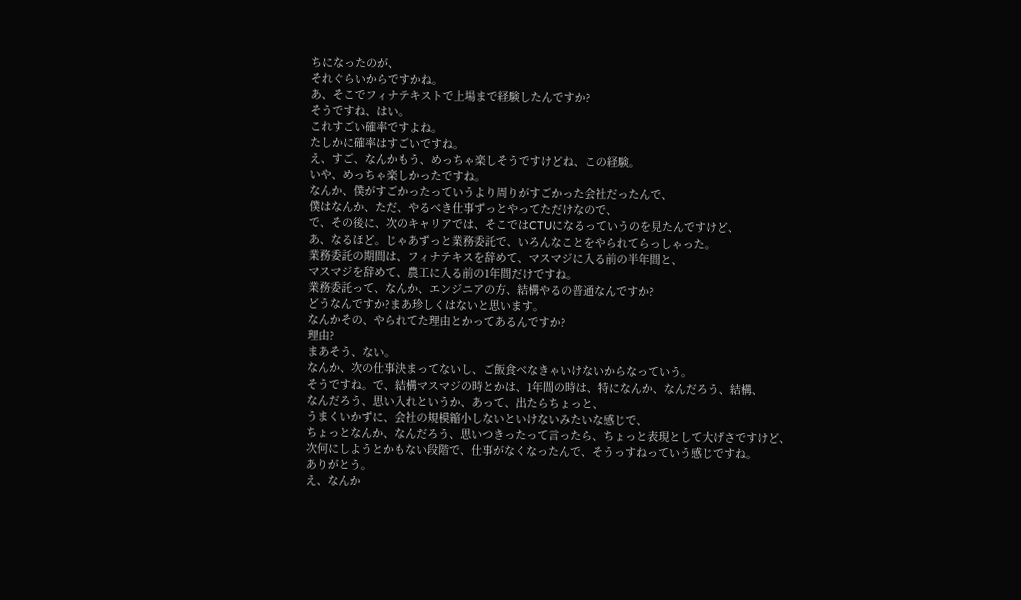ちになったのが、
それぐらいからですかね。
あ、そこでフィナテキストで上場まで経験したんですか?
そうですね、はい。
これすごい確率ですよね。
たしかに確率はすごいですね。
え、すご、なんかもう、めっちゃ楽しそうですけどね、この経験。
いや、めっちゃ楽しかったですね。
なんか、僕がすごかったっていうより周りがすごかった会社だったんで、
僕はなんか、ただ、やるべき仕事ずっとやってただけなので、
で、その後に、次のキャリアでは、そこではCTUになるっていうのを見たんですけど、
あ、なるほど。じゃあずっと業務委託で、いろんなことをやられてらっしゃった。
業務委託の期間は、フィナテキスを辞めて、マスマジに入る前の半年間と、
マスマジを辞めて、農工に入る前の1年間だけですね。
業務委託って、なんか、エンジニアの方、結構やるの普通なんですか?
どうなんですか?まあ珍しくはないと思います。
なんかその、やられてた理由とかってあるんですか?
理由?
まあそう、ない。
なんか、次の仕事決まってないし、ご飯食べなきゃいけないからなっていう。
そうですね。で、結構マスマジの時とかは、1年間の時は、特になんか、なんだろう、結構、
なんだろう、思い入れというか、あって、出たらちょっと、
うまくいかずに、会社の規模縮小しないといけないみたいな感じで、
ちょっとなんか、なんだろう、思いつきったって言ったら、ちょっと表現として大げさですけど、
次何にしようとかもない段階で、仕事がなくなったんで、そうっすねっていう感じですね。
ありがとう。
え、なんか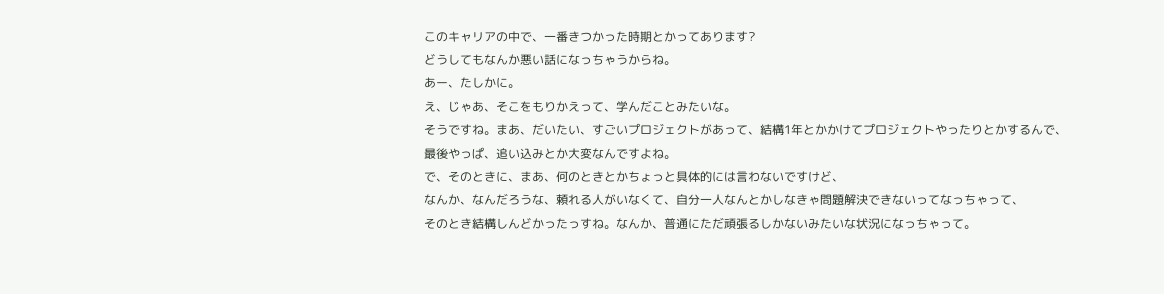このキャリアの中で、一番きつかった時期とかってあります?
どうしてもなんか悪い話になっちゃうからね。
あー、たしかに。
え、じゃあ、そこをもりかえって、学んだことみたいな。
そうですね。まあ、だいたい、すごいプロジェクトがあって、結構1年とかかけてプロジェクトやったりとかするんで、
最後やっぱ、追い込みとか大変なんですよね。
で、そのときに、まあ、何のときとかちょっと具体的には言わないですけど、
なんか、なんだろうな、頼れる人がいなくて、自分一人なんとかしなきゃ問題解決できないってなっちゃって、
そのとき結構しんどかったっすね。なんか、普通にただ頑張るしかないみたいな状況になっちゃって。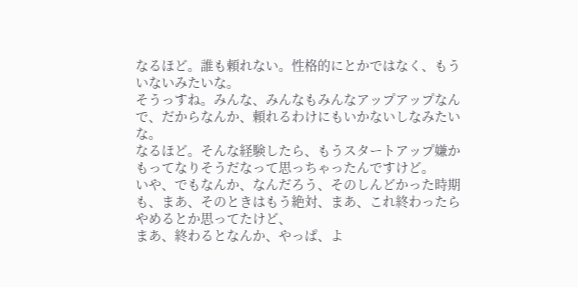なるほど。誰も頼れない。性格的にとかではなく、もういないみたいな。
そうっすね。みんな、みんなもみんなアップアップなんで、だからなんか、頼れるわけにもいかないしなみたいな。
なるほど。そんな経験したら、もうスタートアップ嫌かもってなりそうだなって思っちゃったんですけど。
いや、でもなんか、なんだろう、そのしんどかった時期も、まあ、そのときはもう絶対、まあ、これ終わったらやめるとか思ってたけど、
まあ、終わるとなんか、やっぱ、よ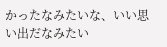かったなみたいな、いい思い出だなみたい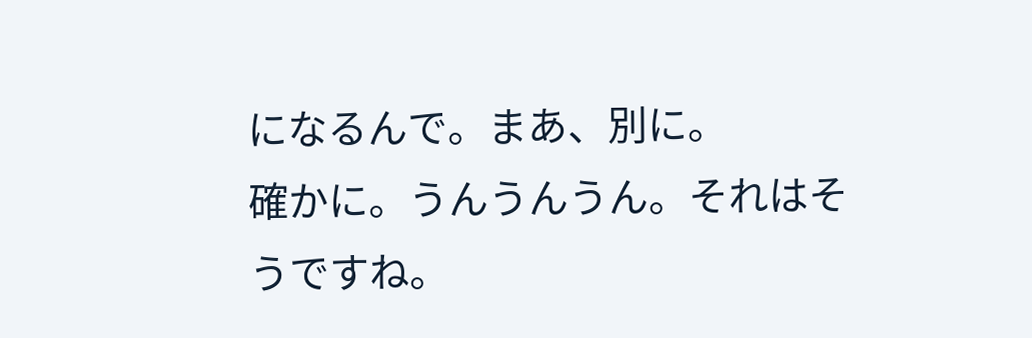になるんで。まあ、別に。
確かに。うんうんうん。それはそうですね。